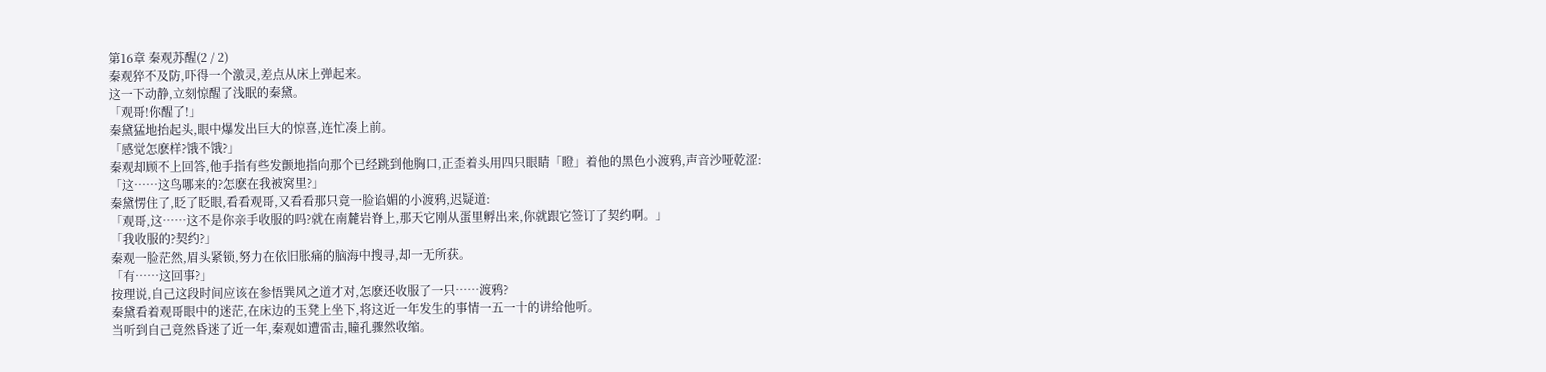第16章 秦观苏醒(2 / 2)
秦观猝不及防,吓得一个激灵,差点从床上弹起来。
这一下动静,立刻惊醒了浅眠的秦黛。
「观哥!你醒了!」
秦黛猛地抬起头,眼中爆发出巨大的惊喜,连忙凑上前。
「感觉怎麽样?饿不饿?」
秦观却顾不上回答,他手指有些发颤地指向那个已经跳到他胸口,正歪着头用四只眼睛「瞪」着他的黑色小渡鸦,声音沙哑乾涩:
「这……这鸟哪来的?怎麽在我被窝里?」
秦黛愣住了,眨了眨眼,看看观哥,又看看那只竟一脸谄媚的小渡鸦,迟疑道:
「观哥,这……这不是你亲手收服的吗?就在南麓岩脊上,那天它刚从蛋里孵出来,你就跟它签订了契约啊。」
「我收服的?契约?」
秦观一脸茫然,眉头紧锁,努力在依旧胀痛的脑海中搜寻,却一无所获。
「有……这回事?」
按理说,自己这段时间应该在参悟巽风之道才对,怎麽还收服了一只……渡鸦?
秦黛看着观哥眼中的迷茫,在床边的玉凳上坐下,将这近一年发生的事情一五一十的讲给他听。
当听到自己竟然昏迷了近一年,秦观如遭雷击,瞳孔骤然收缩。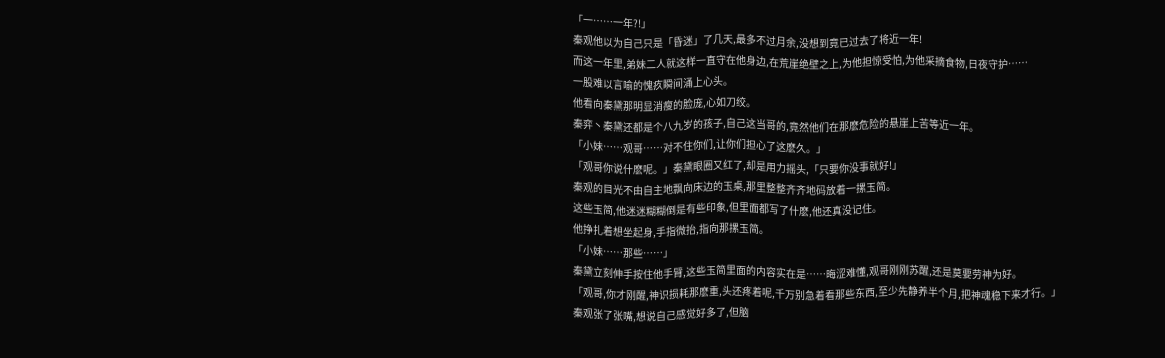「一……一年?!」
秦观他以为自己只是「昏迷」了几天,最多不过月余,没想到竟已过去了将近一年!
而这一年里,弟妹二人就这样一直守在他身边,在荒崖绝壁之上,为他担惊受怕,为他采摘食物,日夜守护……
一股难以言喻的愧疚瞬间涌上心头。
他看向秦黛那明显消瘦的脸庞,心如刀绞。
秦弈丶秦黛还都是个八九岁的孩子,自己这当哥的,竟然他们在那麽危险的悬崖上苦等近一年。
「小妹……观哥……对不住你们,让你们担心了这麽久。」
「观哥你说什麽呢。」秦黛眼圈又红了,却是用力摇头,「只要你没事就好!」
秦观的目光不由自主地飘向床边的玉桌,那里整整齐齐地码放着一摞玉简。
这些玉简,他迷迷糊糊倒是有些印象,但里面都写了什麽,他还真没记住。
他挣扎着想坐起身,手指微抬,指向那摞玉简。
「小妹……那些……」
秦黛立刻伸手按住他手臂,这些玉简里面的内容实在是……晦涩难懂,观哥刚刚苏醒,还是莫要劳神为好。
「观哥,你才刚醒,神识损耗那麽重,头还疼着呢,千万别急着看那些东西,至少先静养半个月,把神魂稳下来才行。」
秦观张了张嘴,想说自己感觉好多了,但脑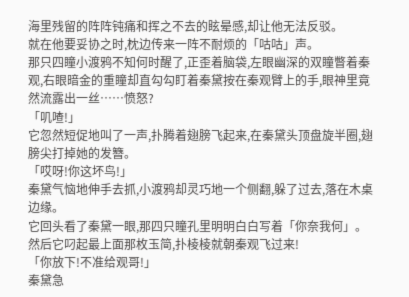海里残留的阵阵钝痛和挥之不去的眩晕感,却让他无法反驳。
就在他要妥协之时,枕边传来一阵不耐烦的「咕咕」声。
那只四瞳小渡鸦不知何时醒了,正歪着脑袋,左眼幽深的双瞳瞥着秦观,右眼暗金的重瞳却直勾勾盯着秦黛按在秦观臂上的手,眼神里竟然流露出一丝……愤怒?
「叽喳!」
它忽然短促地叫了一声,扑腾着翅膀飞起来,在秦黛头顶盘旋半圈,翅膀尖打掉她的发簪。
「哎呀!你这坏鸟!」
秦黛气恼地伸手去抓,小渡鸦却灵巧地一个侧翻,躲了过去,落在木桌边缘。
它回头看了秦黛一眼,那四只瞳孔里明明白白写着「你奈我何」。
然后它叼起最上面那枚玉简,扑棱棱就朝秦观飞过来!
「你放下!不准给观哥!」
秦黛急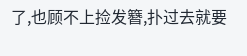了,也顾不上捡发簪,扑过去就要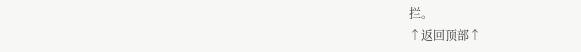拦。
↑返回顶部↑